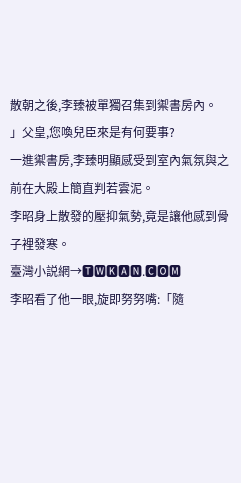散朝之後,李臻被單獨召集到禦書房內。
」父皇,您喚兒臣來是有何要事?
一進禦書房,李臻明顯感受到室內氣氛與之前在大殿上簡直判若雲泥。
李昭身上散發的壓抑氣勢,竟是讓他感到骨子裡發寒。
臺灣小説網→🆃🆆🅺🅰🅽.🅲🅾🅼
李昭看了他一眼,旋即努努嘴:「隨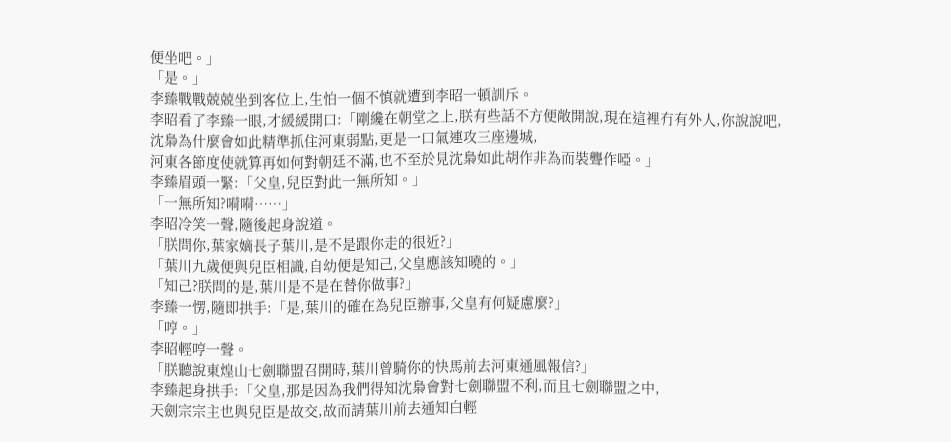便坐吧。」
「是。」
李臻戰戰兢兢坐到客位上,生怕一個不慎就遭到李昭一頓訓斥。
李昭看了李臻一眼,才緩緩開口:「剛纔在朝堂之上,朕有些話不方便敞開說,現在這裡冇有外人,你說說吧,
沈梟為什麼會如此精準抓住河東弱點,更是一口氣連攻三座邊城,
河東各節度使就算再如何對朝廷不滿,也不至於見沈梟如此胡作非為而裝聾作啞。」
李臻眉頭一緊:「父皇,兒臣對此一無所知。」
「一無所知?嗬嗬……」
李昭冷笑一聲,隨後起身說道。
「朕問你,葉家嫡長子葉川,是不是跟你走的很近?」
「葉川九歲便與兒臣相識,自幼便是知己,父皇應該知曉的。」
「知己?朕問的是,葉川是不是在替你做事?」
李臻一愣,隨即拱手:「是,葉川的確在為兒臣辦事,父皇有何疑慮麼?」
「哼。」
李昭輕哼一聲。
「朕聽說東煌山七劍聯盟召開時,葉川曾騎你的快馬前去河東通風報信?」
李臻起身拱手:「父皇,那是因為我們得知沈梟會對七劍聯盟不利,而且七劍聯盟之中,
天劍宗宗主也與兒臣是故交,故而請葉川前去通知白輕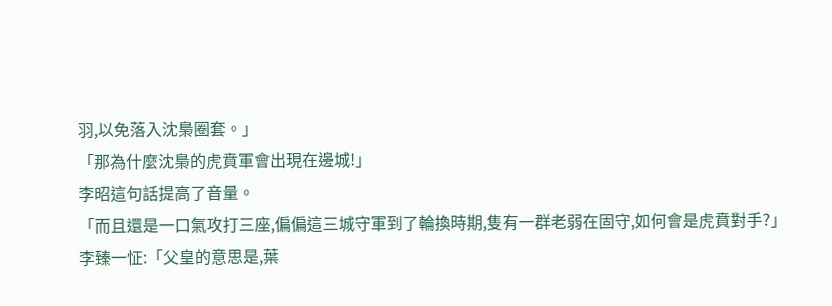羽,以免落入沈梟圈套。」
「那為什麼沈梟的虎賁軍會出現在邊城!」
李昭這句話提高了音量。
「而且還是一口氣攻打三座,偏偏這三城守軍到了輪換時期,隻有一群老弱在固守,如何會是虎賁對手?」
李臻一怔:「父皇的意思是,葉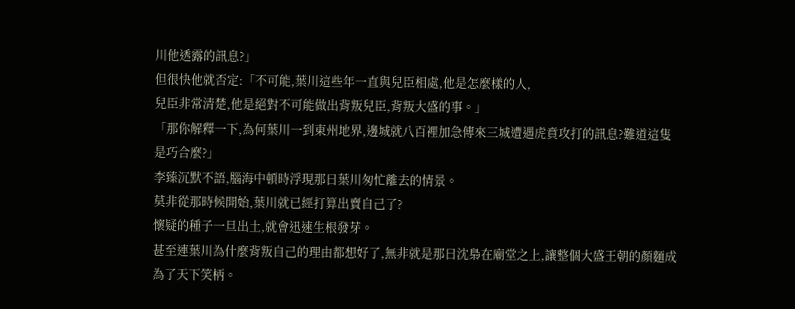川他透露的訊息?」
但很快他就否定:「不可能,葉川這些年一直與兒臣相處,他是怎麼樣的人,
兒臣非常清楚,他是絕對不可能做出背叛兒臣,背叛大盛的事。」
「那你解釋一下,為何葉川一到東州地界,邊城就八百裡加急傳來三城遭遇虎賁攻打的訊息?難道這隻是巧合麼?」
李臻沉默不語,腦海中頓時浮現那日葉川匆忙離去的情景。
莫非從那時候開始,葉川就已經打算出賣自己了?
懷疑的種子一旦出土,就會迅速生根發芽。
甚至連葉川為什麼背叛自己的理由都想好了,無非就是那日沈梟在廟堂之上,讓整個大盛王朝的顏麵成為了天下笑柄。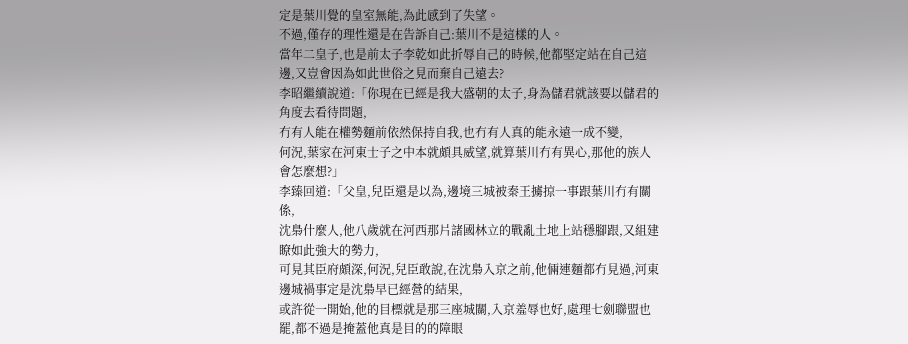定是葉川覺的皇室無能,為此感到了失望。
不過,僅存的理性還是在告訴自己:葉川不是這樣的人。
當年二皇子,也是前太子李乾如此折辱自己的時候,他都堅定站在自己這邊,又豈會因為如此世俗之見而棄自己遠去?
李昭繼續說道:「你現在已經是我大盛朝的太子,身為儲君就該要以儲君的角度去看待問題,
冇有人能在權勢麵前依然保持自我,也冇有人真的能永遠一成不變,
何況,葉家在河東士子之中本就頗具威望,就算葉川冇有異心,那他的族人會怎麼想?」
李臻回道:「父皇,兒臣還是以為,邊境三城被秦王擄掠一事跟葉川冇有關係,
沈梟什麼人,他八歲就在河西那片諸國林立的戰亂土地上站穩腳跟,又組建瞭如此強大的勢力,
可見其臣府頗深,何況,兒臣敢說,在沈梟入京之前,他倆連麵都冇見過,河東邊城禍事定是沈梟早已經營的結果,
或許從一開始,他的目標就是那三座城關,入京羞辱也好,處理七劍聯盟也罷,都不過是掩蓋他真是目的的障眼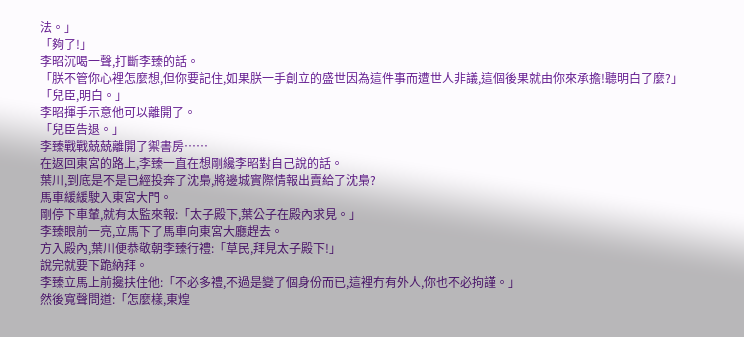法。」
「夠了!」
李昭沉喝一聲,打斷李臻的話。
「朕不管你心裡怎麼想,但你要記住,如果朕一手創立的盛世因為這件事而遭世人非議,這個後果就由你來承擔!聽明白了麼?」
「兒臣,明白。」
李昭揮手示意他可以離開了。
「兒臣告退。」
李臻戰戰兢兢離開了禦書房……
在返回東宮的路上,李臻一直在想剛纔李昭對自己說的話。
葉川,到底是不是已經投奔了沈梟,將邊城實際情報出賣給了沈梟?
馬車緩緩駛入東宮大門。
剛停下車輦,就有太監來報:「太子殿下,葉公子在殿內求見。」
李臻眼前一亮,立馬下了馬車向東宮大廳趕去。
方入殿內,葉川便恭敬朝李臻行禮:「草民,拜見太子殿下!」
說完就要下跪納拜。
李臻立馬上前攙扶住他:「不必多禮,不過是變了個身份而已,這裡冇有外人,你也不必拘謹。」
然後寬聲問道:「怎麼樣,東煌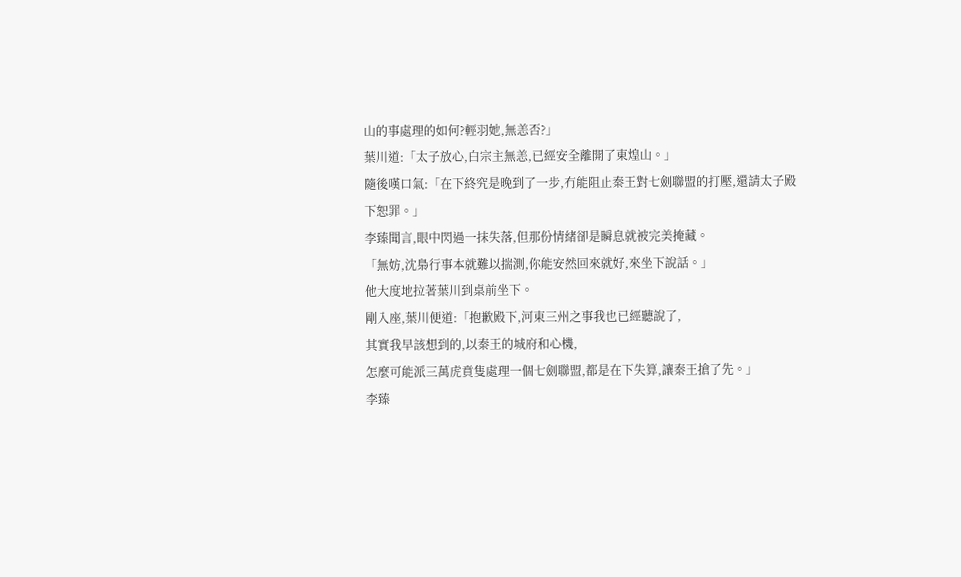山的事處理的如何?輕羽她,無恙否?」
葉川道:「太子放心,白宗主無恙,已經安全離開了東煌山。」
隨後嘆口氣:「在下終究是晚到了一步,冇能阻止秦王對七劍聯盟的打壓,還請太子殿下恕罪。」
李臻聞言,眼中閃過一抹失落,但那份情緒卻是瞬息就被完美掩藏。
「無妨,沈梟行事本就難以揣測,你能安然回來就好,來坐下說話。」
他大度地拉著葉川到桌前坐下。
剛入座,葉川便道:「抱歉殿下,河東三州之事我也已經聽說了,
其實我早該想到的,以秦王的城府和心機,
怎麼可能派三萬虎賁隻處理一個七劍聯盟,都是在下失算,讓秦王搶了先。」
李臻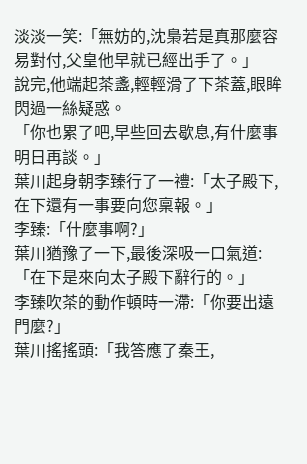淡淡一笑:「無妨的,沈梟若是真那麼容易對付,父皇他早就已經出手了。」
說完,他端起茶盞,輕輕滑了下茶蓋,眼眸閃過一絲疑惑。
「你也累了吧,早些回去歇息,有什麼事明日再談。」
葉川起身朝李臻行了一禮:「太子殿下,在下還有一事要向您稟報。」
李臻:「什麼事啊?」
葉川猶豫了一下,最後深吸一口氣道:「在下是來向太子殿下辭行的。」
李臻吹茶的動作頓時一滯:「你要出遠門麼?」
葉川搖搖頭:「我答應了秦王,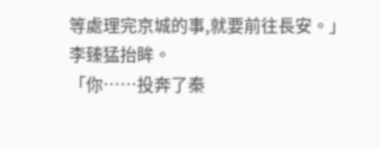等處理完京城的事,就要前往長安。」
李臻猛抬眸。
「你……投奔了秦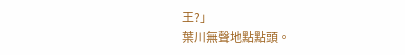王?」
葉川無聲地點點頭。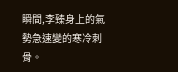瞬間,李臻身上的氣勢急速變的寒冷刺骨。